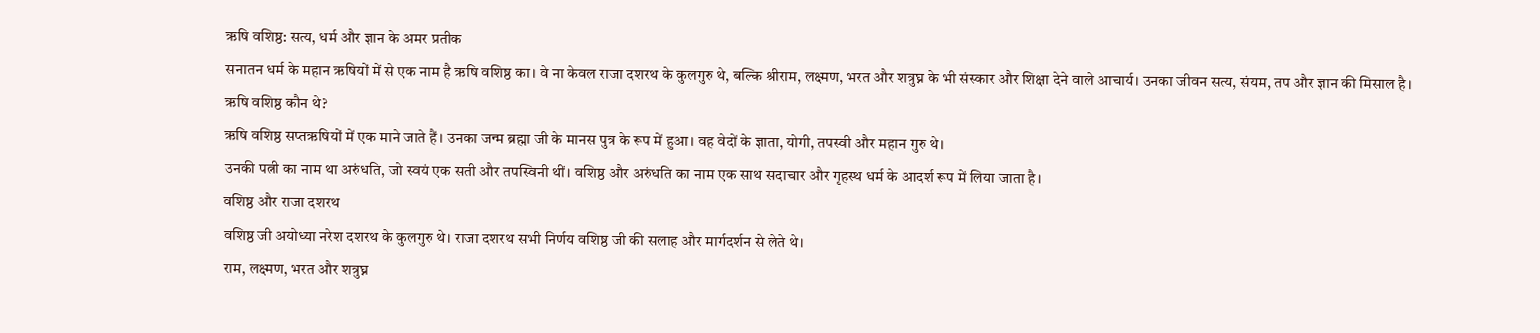ऋषि वशिष्ठ: सत्य, धर्म और ज्ञान के अमर प्रतीक
सनातन धर्म के महान ऋषियों में से एक नाम है ऋषि वशिष्ठ का। वे ना केवल राजा दशरथ के कुलगुरु थे, बल्कि श्रीराम, लक्ष्मण, भरत और शत्रुघ्न के भी संस्कार और शिक्षा देने वाले आचार्य। उनका जीवन सत्य, संयम, तप और ज्ञान की मिसाल है।
ऋषि वशिष्ठ कौन थे?
ऋषि वशिष्ठ सप्तऋषियों में एक माने जाते हैं। उनका जन्म ब्रह्मा जी के मानस पुत्र के रूप में हुआ। वह वेदों के ज्ञाता, योगी, तपस्वी और महान गुरु थे।
उनकी पत्नी का नाम था अरुंधति, जो स्वयं एक सती और तपस्विनी थीं। वशिष्ठ और अरुंधति का नाम एक साथ सदाचार और गृहस्थ धर्म के आदर्श रूप में लिया जाता है।
वशिष्ठ और राजा दशरथ
वशिष्ठ जी अयोध्या नरेश दशरथ के कुलगुरु थे। राजा दशरथ सभी निर्णय वशिष्ठ जी की सलाह और मार्गदर्शन से लेते थे।
राम, लक्ष्मण, भरत और शत्रुघ्न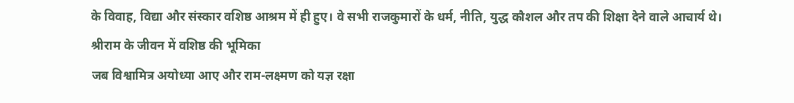के विवाह, विद्या और संस्कार वशिष्ठ आश्रम में ही हुए। वे सभी राजकुमारों के धर्म, नीति, युद्ध कौशल और तप की शिक्षा देने वाले आचार्य थे।
श्रीराम के जीवन में वशिष्ठ की भूमिका
जब विश्वामित्र अयोध्या आए और राम-लक्ष्मण को यज्ञ रक्षा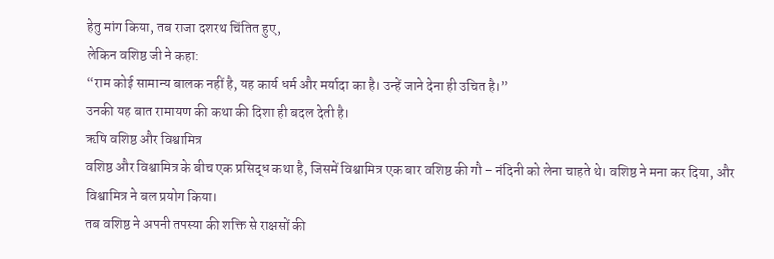हेतु मांग किया, तब राजा दशरथ चिंतित हुए,
लेकिन वशिष्ठ जी ने कहा:
“राम कोई सामान्य बालक नहीं है, यह कार्य धर्म और मर्यादा का है। उन्हें जाने देना ही उचित है।”
उनकी यह बात रामायण की कथा की दिशा ही बदल देती है।
ऋषि वशिष्ठ और विश्वामित्र
वशिष्ठ और विश्वामित्र के बीच एक प्रसिद्ध कथा है, जिसमें विश्वामित्र एक बार वशिष्ठ की गौ – नंदिनी को लेना चाहते थे। वशिष्ठ ने मना कर दिया, और विश्वामित्र ने बल प्रयोग किया।
तब वशिष्ठ ने अपनी तपस्या की शक्ति से राक्षसों की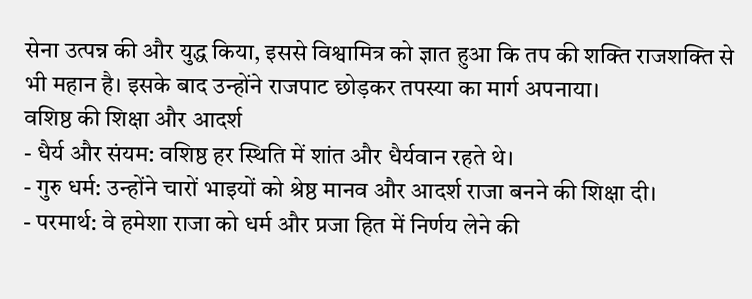सेना उत्पन्न की और युद्ध किया, इससे विश्वामित्र को ज्ञात हुआ कि तप की शक्ति राजशक्ति से भी महान है। इसके बाद उन्होंने राजपाट छोड़कर तपस्या का मार्ग अपनाया।
वशिष्ठ की शिक्षा और आदर्श
- धैर्य और संयम: वशिष्ठ हर स्थिति में शांत और धैर्यवान रहते थे।
- गुरु धर्म: उन्होंने चारों भाइयों को श्रेष्ठ मानव और आदर्श राजा बनने की शिक्षा दी।
- परमार्थ: वे हमेशा राजा को धर्म और प्रजा हित में निर्णय लेने की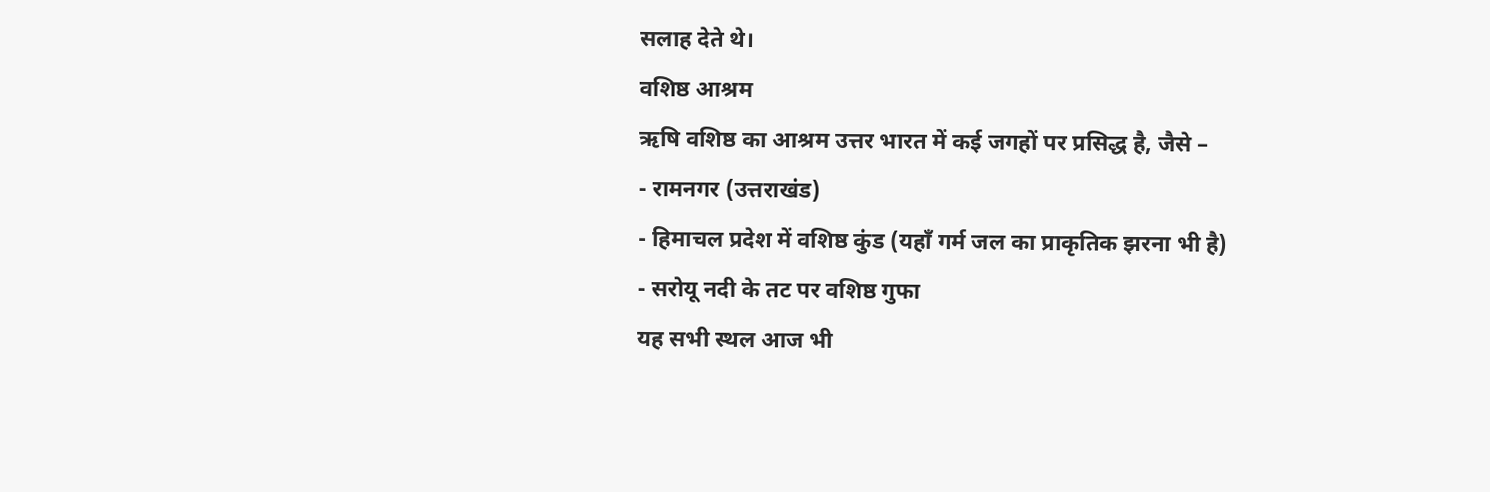सलाह देते थे।
वशिष्ठ आश्रम
ऋषि वशिष्ठ का आश्रम उत्तर भारत में कई जगहों पर प्रसिद्ध है, जैसे –
- रामनगर (उत्तराखंड)
- हिमाचल प्रदेश में वशिष्ठ कुंड (यहाँ गर्म जल का प्राकृतिक झरना भी है)
- सरोयू नदी के तट पर वशिष्ठ गुफा
यह सभी स्थल आज भी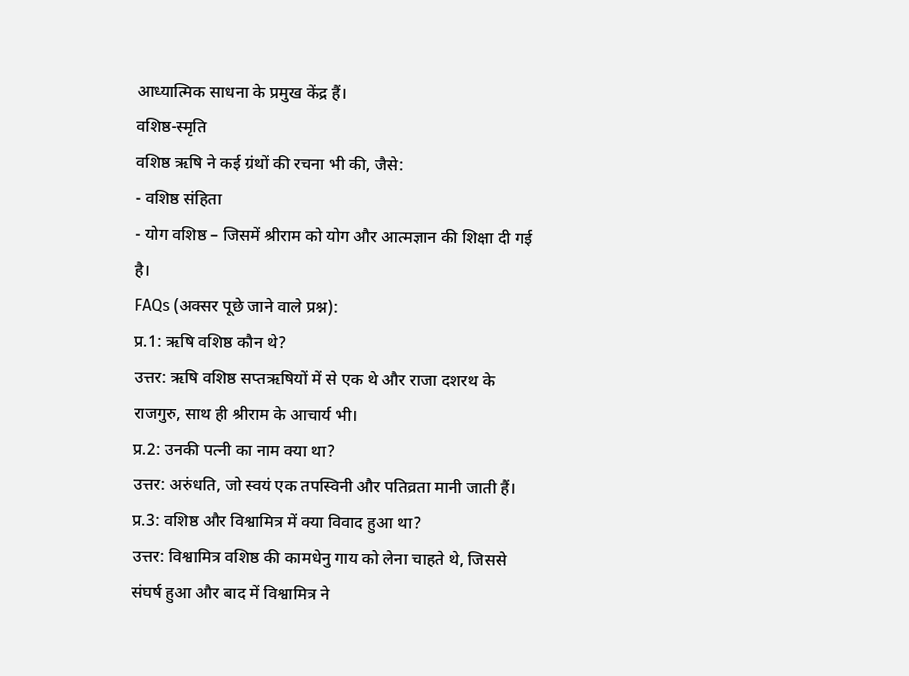आध्यात्मिक साधना के प्रमुख केंद्र हैं।
वशिष्ठ-स्मृति
वशिष्ठ ऋषि ने कई ग्रंथों की रचना भी की, जैसे:
- वशिष्ठ संहिता
- योग वशिष्ठ – जिसमें श्रीराम को योग और आत्मज्ञान की शिक्षा दी गई है।
FAQs (अक्सर पूछे जाने वाले प्रश्न):
प्र.1: ऋषि वशिष्ठ कौन थे?
उत्तर: ऋषि वशिष्ठ सप्तऋषियों में से एक थे और राजा दशरथ के राजगुरु, साथ ही श्रीराम के आचार्य भी।
प्र.2: उनकी पत्नी का नाम क्या था?
उत्तर: अरुंधति, जो स्वयं एक तपस्विनी और पतिव्रता मानी जाती हैं।
प्र.3: वशिष्ठ और विश्वामित्र में क्या विवाद हुआ था?
उत्तर: विश्वामित्र वशिष्ठ की कामधेनु गाय को लेना चाहते थे, जिससे संघर्ष हुआ और बाद में विश्वामित्र ने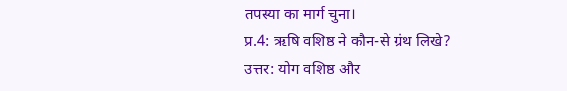तपस्या का मार्ग चुना।
प्र.4: ऋषि वशिष्ठ ने कौन-से ग्रंथ लिखे?
उत्तर: योग वशिष्ठ और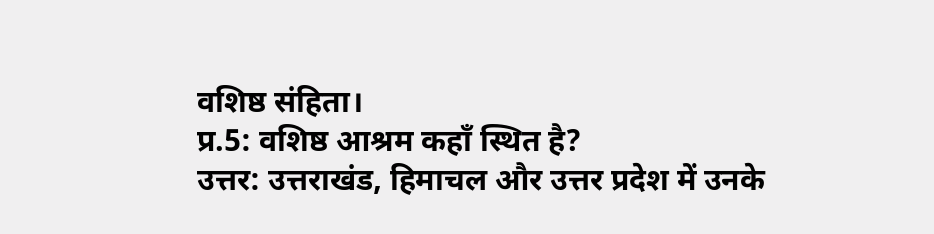वशिष्ठ संहिता।
प्र.5: वशिष्ठ आश्रम कहाँ स्थित है?
उत्तर: उत्तराखंड, हिमाचल और उत्तर प्रदेश में उनके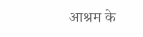आश्रम के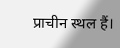प्राचीन स्थल हैं।